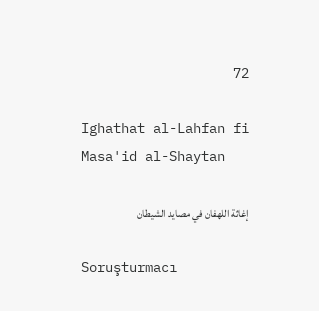72

Ighathat al-Lahfan fi Masa'id al-Shaytan

إغاثة اللهفان في مصايد الشيطان

Soruşturmacı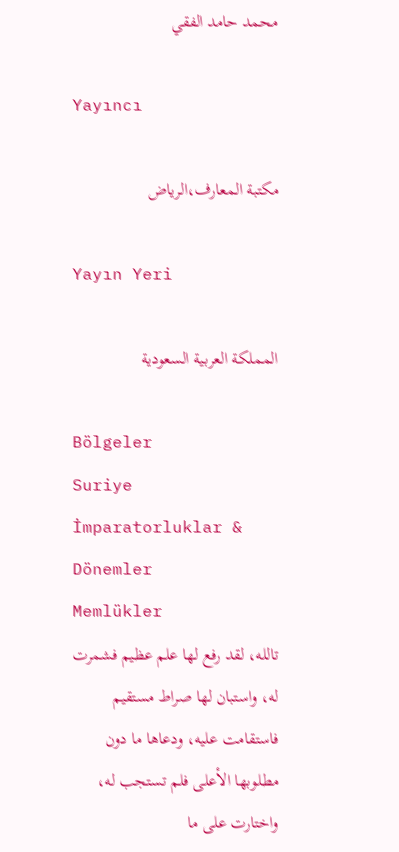محمد حامد الفقي

Yayıncı

مكتبة المعارف،الرياض

Yayın Yeri

المملكة العربية السعودية

Bölgeler
Suriye
İmparatorluklar & Dönemler
Memlükler
تالله، لقد رفع لها علم عظيم فشمرت له، واستبان لها صراط مستقيم فاستقامت عليه، ودعاها ما دون مطلوبها الأعلى فلم تستجب له، واختارت على ما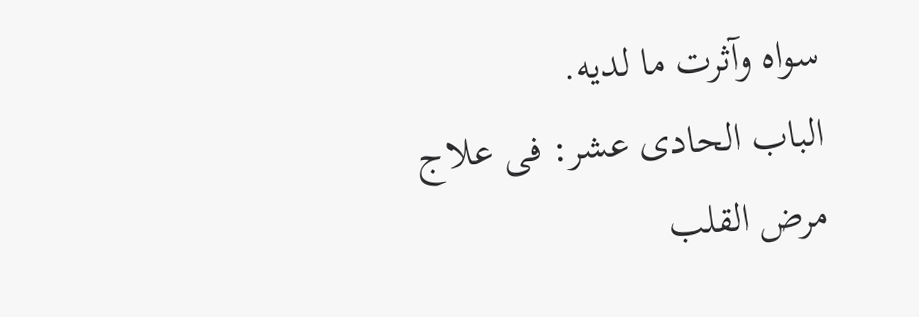سواه وآثرت ما لديه.
الباب الحادى عشر: فى علاج مرض القلب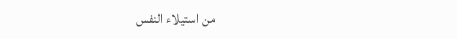من استيلاء النفس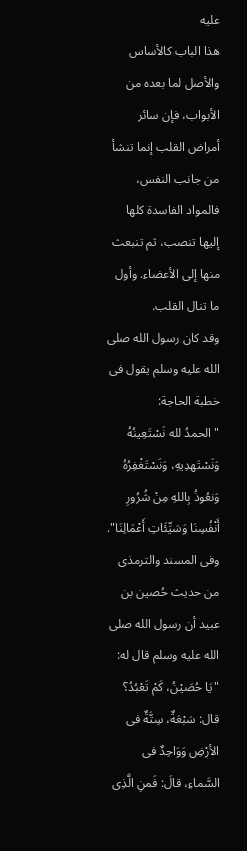عليه
هذا الباب كالأساس والأصل لما بعده من الأبواب، فإن سائر أمراض القلب إنما تنشأ من جانب النفس، فالمواد الفاسدة كلها إليها تنصب، ثم تنبعث منها إلى الأعضاء. وأول ما تنال القلب.
وقد كان رسول الله صلى الله عليه وسلم يقول فى خطبة الحاجة:
"الحمدُ لله نَسْتَعِينُهُ وَنَسْتَهدِيهِ، وَنَسْتَغْفِرُهُ وَنعُوذُ بِاللهِ مِنْ شُرُورِ أَنْفُسِنَا وَسَيِّئَاتِ أَعْمَالِنَا".
وفى المسند والترمذى من حديث حُصين بن عبيد أن رسول الله صلى الله عليه وسلم قال له:
"يَا حُصَيْنُ، كَمْ تَعْبُدُ؟ قال: سَبْعَةٌ، سِتَّةٌ فى الأرْضِ وَوَاحِدٌ فى السَّماءِ، قالَ: فَمنِ الَّذِى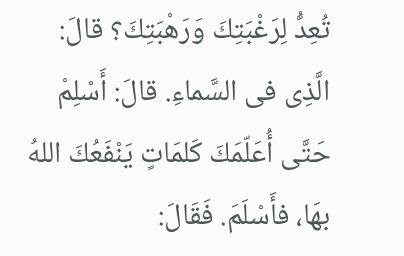تُعِدُّ لِرَغْبَتِكَ وَرَهْبَتِكَ؟ قالَ: الَّذِى فى السَّماءِ. قالَ: أَسْلِمْ حَتَّى أُعَلّمَكَ كَلمَاتٍ يَنْفَعُكَ اللهُ بهَا، فأَسْلَمَ. فَقَالَ: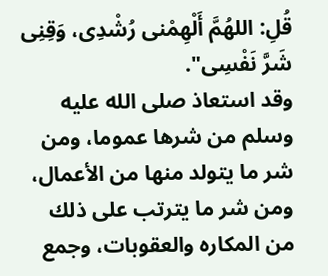قُلِ: اللهُمَّ أَلْهِمْنى رُشْدِى، وَقِنِى شَرَّ نَفْسِى".
وقد استعاذ صلى الله عليه وسلم من شرها عموما، ومن شر ما يتولد منها من الأعمال، ومن شر ما يترتب على ذلك من المكاره والعقوبات، وجمع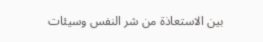بين الاستعاذة من شر النفس وسيئات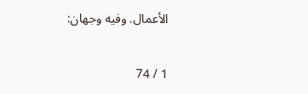الأعمال. وفيه وجهان:

1 / 74